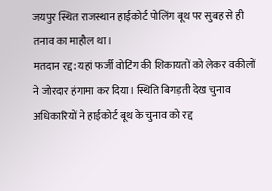जयपुर स्थित राजस्थान हाईकोर्ट पोलिंग बूथ पर सुबह से ही तनाव का माहौल था।
मतदान रद्द: यहां फर्जी वोटिंग की शिकायतों को लेकर वकीलों ने जोरदार हंगामा कर दिया। स्थिति बिगड़ती देख चुनाव अधिकारियों ने हाईकोर्ट बूथ के चुनाव को रद्द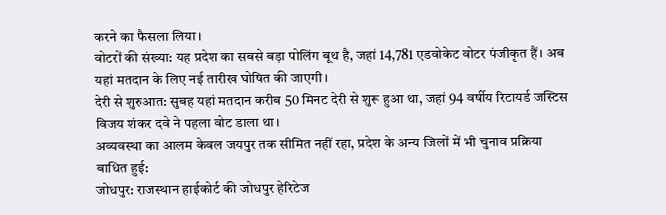करने का फैसला लिया।
वोटरों की संख्या: यह प्रदेश का सबसे बड़ा पोलिंग बूथ है, जहां 14,781 एडवोकेट वोटर पंजीकृत हैं। अब यहां मतदान के लिए नई तारीख घोषित की जाएगी।
देरी से शुरुआत: सुबह यहां मतदान करीब 50 मिनट देरी से शुरू हुआ था, जहां 94 वर्षीय रिटायर्ड जस्टिस विजय शंकर दवे ने पहला वोट डाला था।
अव्यवस्था का आलम केवल जयपुर तक सीमित नहीं रहा, प्रदेश के अन्य जिलों में भी चुनाव प्रक्रिया बाधित हुई:
जोधपुर: राजस्थान हाईकोर्ट की जोधपुर हेरिटेज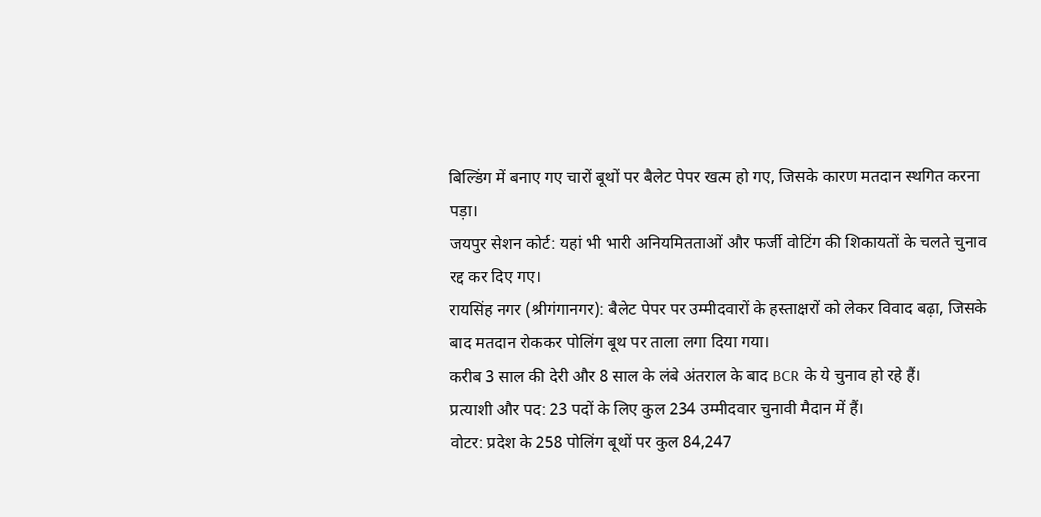बिल्डिंग में बनाए गए चारों बूथों पर बैलेट पेपर खत्म हो गए, जिसके कारण मतदान स्थगित करना पड़ा।
जयपुर सेशन कोर्ट: यहां भी भारी अनियमितताओं और फर्जी वोटिंग की शिकायतों के चलते चुनाव रद्द कर दिए गए।
रायसिंह नगर (श्रीगंगानगर): बैलेट पेपर पर उम्मीदवारों के हस्ताक्षरों को लेकर विवाद बढ़ा, जिसके बाद मतदान रोककर पोलिंग बूथ पर ताला लगा दिया गया।
करीब 3 साल की देरी और 8 साल के लंबे अंतराल के बाद BCR के ये चुनाव हो रहे हैं।
प्रत्याशी और पद: 23 पदों के लिए कुल 234 उम्मीदवार चुनावी मैदान में हैं।
वोटर: प्रदेश के 258 पोलिंग बूथों पर कुल 84,247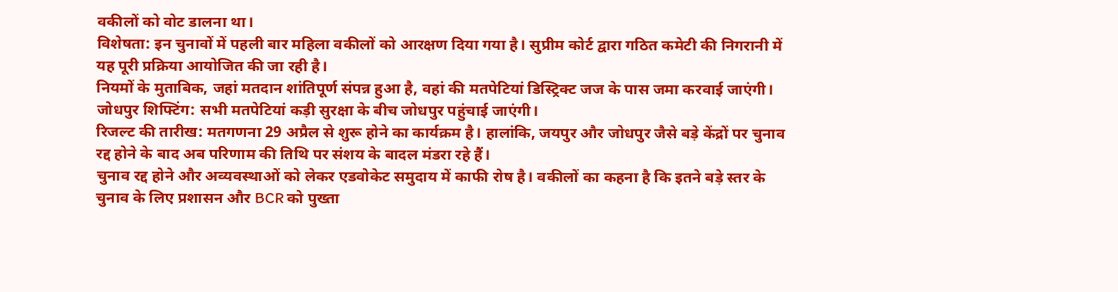वकीलों को वोट डालना था।
विशेषता: इन चुनावों में पहली बार महिला वकीलों को आरक्षण दिया गया है। सुप्रीम कोर्ट द्वारा गठित कमेटी की निगरानी में यह पूरी प्रक्रिया आयोजित की जा रही है।
नियमों के मुताबिक, जहां मतदान शांतिपूर्ण संपन्न हुआ है, वहां की मतपेटियां डिस्ट्रिक्ट जज के पास जमा करवाई जाएंगी।
जोधपुर शिफ्टिंग: सभी मतपेटियां कड़ी सुरक्षा के बीच जोधपुर पहुंचाई जाएंगी।
रिजल्ट की तारीख: मतगणना 29 अप्रैल से शुरू होने का कार्यक्रम है। हालांकि, जयपुर और जोधपुर जैसे बड़े केंद्रों पर चुनाव रद्द होने के बाद अब परिणाम की तिथि पर संशय के बादल मंडरा रहे हैं।
चुनाव रद्द होने और अव्यवस्थाओं को लेकर एडवोकेट समुदाय में काफी रोष है। वकीलों का कहना है कि इतने बड़े स्तर के चुनाव के लिए प्रशासन और BCR को पुख्ता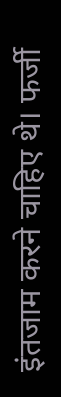इंतजाम करने चाहिए थे। फर्जी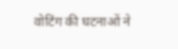वोटिंग की घटनाओं ने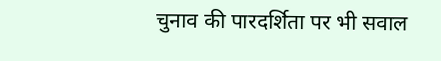चुनाव की पारदर्शिता पर भी सवाल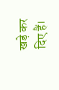खड़े कर दिए हैं।